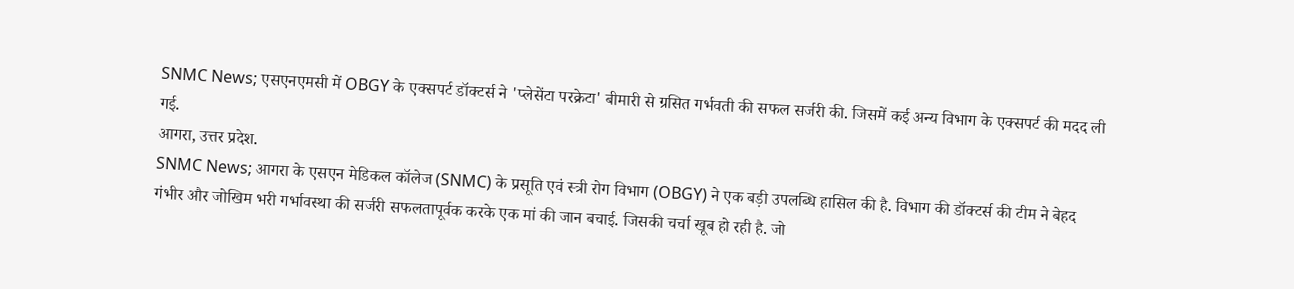SNMC News; एसएनएमसी में OBGY के एक्सपर्ट डॉक्टर्स ने 'प्लेसेंटा परक्रेटा' बीमारी से ग्रसित गर्भवती की सफल सर्जरी की. जिसमें कई अन्य विभाग के एक्सपर्ट की मदद ली गई.
आगरा, उत्तर प्रदेश.
SNMC News; आगरा के एसएन मेडिकल कॉलेज (SNMC) के प्रसूति एवं स्त्री रोग विभाग (OBGY) ने एक बड़ी उपलब्धि हासिल की है. विभाग की डॉक्टर्स की टीम ने बेहद गंभीर और जोखिम भरी गर्भावस्था की सर्जरी सफलतापूर्वक करके एक मां की जान बचाई. जिसकी चर्चा खूब हो रही है. जो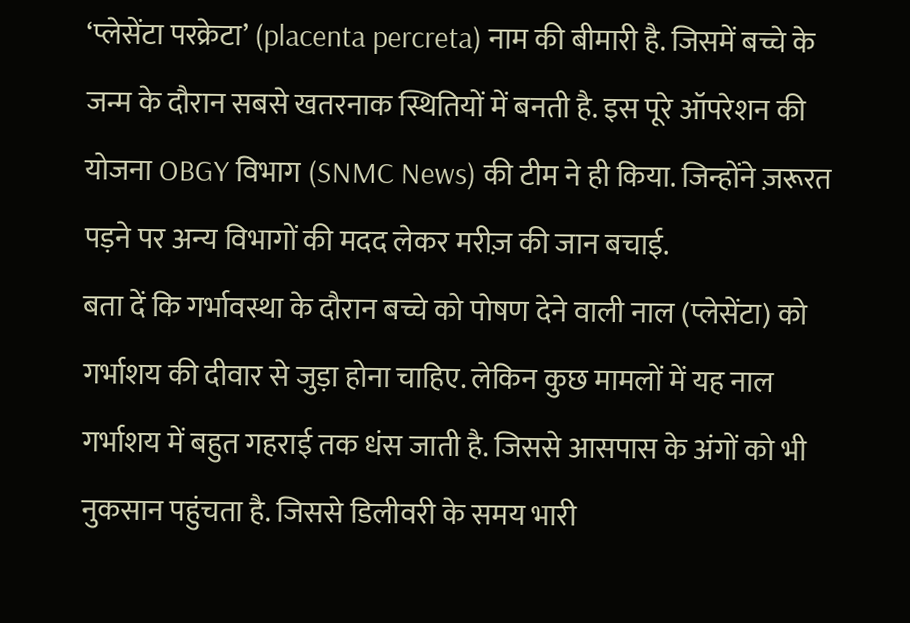‘प्लेसेंटा परक्रेटा’ (placenta percreta) नाम की बीमारी है. जिसमें बच्चे के जन्म के दौरान सबसे खतरनाक स्थितियों में बनती है. इस पूरे ऑपरेशन की योजना OBGY विभाग (SNMC News) की टीम ने ही किया. जिन्होंने ज़रूरत पड़ने पर अन्य विभागों की मदद लेकर मरीज़ की जान बचाई.
बता दें कि गर्भावस्था के दौरान बच्चे को पोषण देने वाली नाल (प्लेसेंटा) को गर्भाशय की दीवार से जुड़ा होना चाहिए. लेकिन कुछ मामलों में यह नाल गर्भाशय में बहुत गहराई तक धंस जाती है. जिससे आसपास के अंगों को भी नुकसान पहुंचता है. जिससे डिलीवरी के समय भारी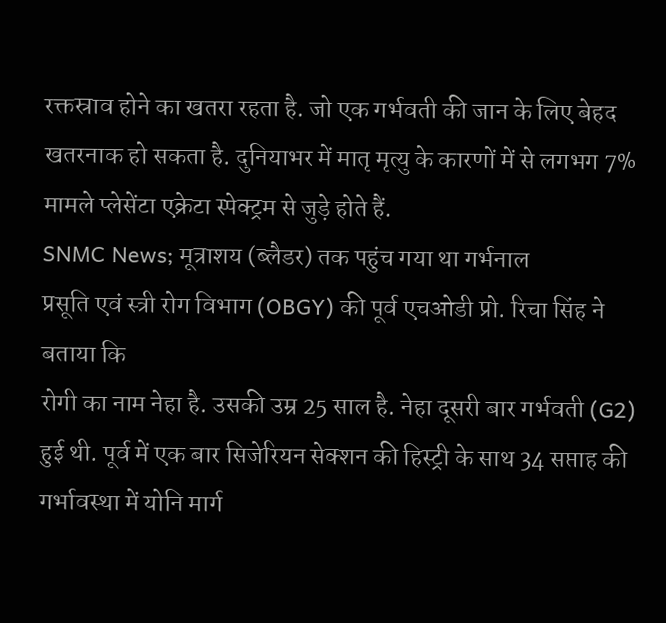रक्तस्राव होने का खतरा रहता है. जो एक गर्भवती की जान के लिए बेहद खतरनाक हो सकता है. दुनियाभर में मातृ मृत्यु के कारणों में से लगभग 7% मामले प्लेसेंटा एक्रेटा स्पेक्ट्रम से जुड़े होते हैं.
SNMC News; मूत्राशय (ब्लैडर) तक पहुंच गया था गर्भनाल
प्रसूति एवं स्त्री रोग विभाग (OBGY) की पूर्व एचओडी प्रो. रिचा सिंह ने बताया कि
रोगी का नाम नेहा है. उसकी उम्र 25 साल है. नेहा दूसरी बार गर्भवती (G2) हुई थी. पूर्व में एक बार सिजेरियन सेक्शन की हिस्ट्री के साथ 34 सप्ताह की गर्भावस्था में योनि मार्ग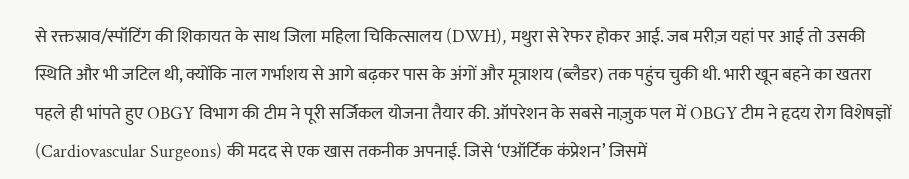से रक्तस्राव/स्पॉटिंग की शिकायत के साथ जिला महिला चिकित्सालय (DWH), मथुरा से रेफर होकर आई. जब मरीज़ यहां पर आई तो उसकी स्थिति और भी जटिल थी, क्योंकि नाल गर्भाशय से आगे बढ़कर पास के अंगों और मूत्राशय (ब्लैडर) तक पहुंच चुकी थी. भारी खून बहने का खतरा पहले ही भांपते हुए OBGY विभाग की टीम ने पूरी सर्जिकल योजना तैयार की. ऑपरेशन के सबसे नाज़ुक पल में OBGY टीम ने हृदय रोग विशेषज्ञों (Cardiovascular Surgeons) की मदद से एक खास तकनीक अपनाई. जिसे ‘एऑर्टिक कंप्रेशन’ जिसमें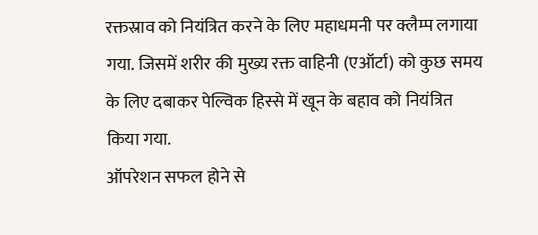रक्तस्राव को नियंत्रित करने के लिए महाधमनी पर क्लैम्प लगाया गया. जिसमें शरीर की मुख्य रक्त वाहिनी (एऑर्टा) को कुछ समय के लिए दबाकर पेल्विक हिस्से में खून के बहाव को नियंत्रित किया गया.
ऑपरेशन सफल होने से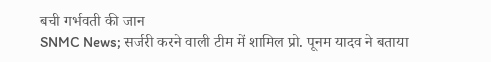बची गर्भवती की जान
SNMC News; सर्जरी करने वाली टीम में शामिल प्रो. पूनम यादव ने बताया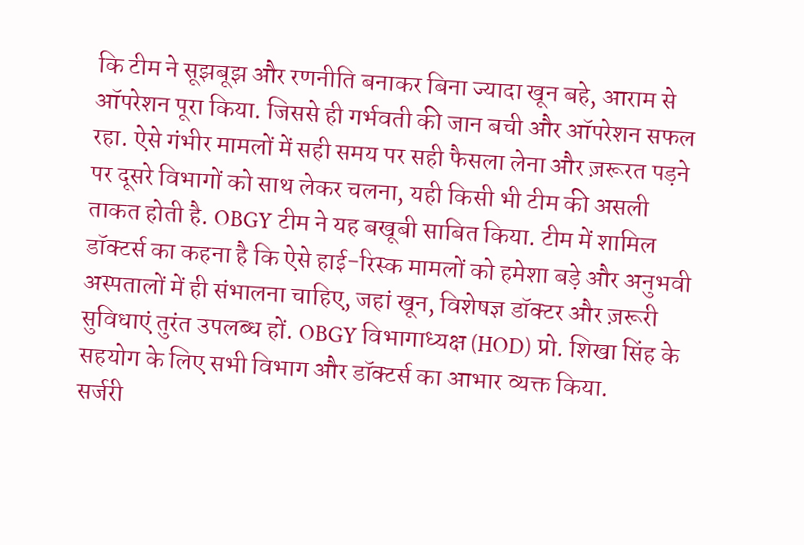कि टीम ने सूझबूझ और रणनीति बनाकर बिना ज्यादा खून बहे, आराम से ऑपरेशन पूरा किया. जिससे ही गर्भवती की जान बची और ऑपरेशन सफल रहा. ऐसे गंभीर मामलों में सही समय पर सही फैसला लेना और ज़रूरत पड़ने पर दूसरे विभागों को साथ लेकर चलना, यही किसी भी टीम की असली ताकत होती है. OBGY टीम ने यह बखूबी साबित किया. टीम में शामिल डॉक्टर्स का कहना है कि ऐसे हाई-रिस्क मामलों को हमेशा बड़े और अनुभवी अस्पतालों में ही संभालना चाहिए, जहां खून, विशेषज्ञ डॉक्टर और ज़रूरी सुविधाएं तुरंत उपलब्ध हों. OBGY विभागाध्यक्ष (HOD) प्रो. शिखा सिंह के सहयोग के लिए सभी विभाग और डॉक्टर्स का आभार व्यक्त किया.
सर्जरी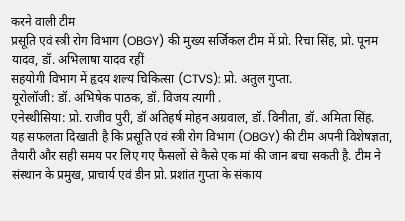करने वाली टीम
प्रसूति एवं स्त्री रोग विभाग (OBGY) की मुख्य सर्जिकल टीम में प्रो. रिचा सिंह, प्रो. पूनम यादव, डॉ. अभिलाषा यादव रहीं
सहयोगी विभाग में हृदय शल्य चिकित्सा (CTVS): प्रो. अतुल गुप्ता.
यूरोलॉजी: डॉ. अभिषेक पाठक, डॉ. विजय त्यागी .
एनेस्थीसिया: प्रो. राजीव पुरी, डॉ अतिहर्ष मोहन अग्रवाल, डॉ. विनीता, डॉ. अमिता सिंह.
यह सफलता दिखाती है कि प्रसूति एवं स्त्री रोग विभाग (OBGY) की टीम अपनी विशेषज्ञता, तैयारी और सही समय पर लिए गए फैसलों से कैसे एक मां की जान बचा सकती है. टीम ने संस्थान के प्रमुख, प्राचार्य एवं डीन प्रो. प्रशांत गुप्ता के संकाय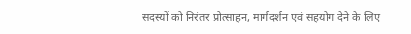सदस्यों को निरंतर प्रोत्साहन, मार्गदर्शन एवं सहयोग देने के लिए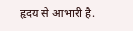हृदय से आभारी है.